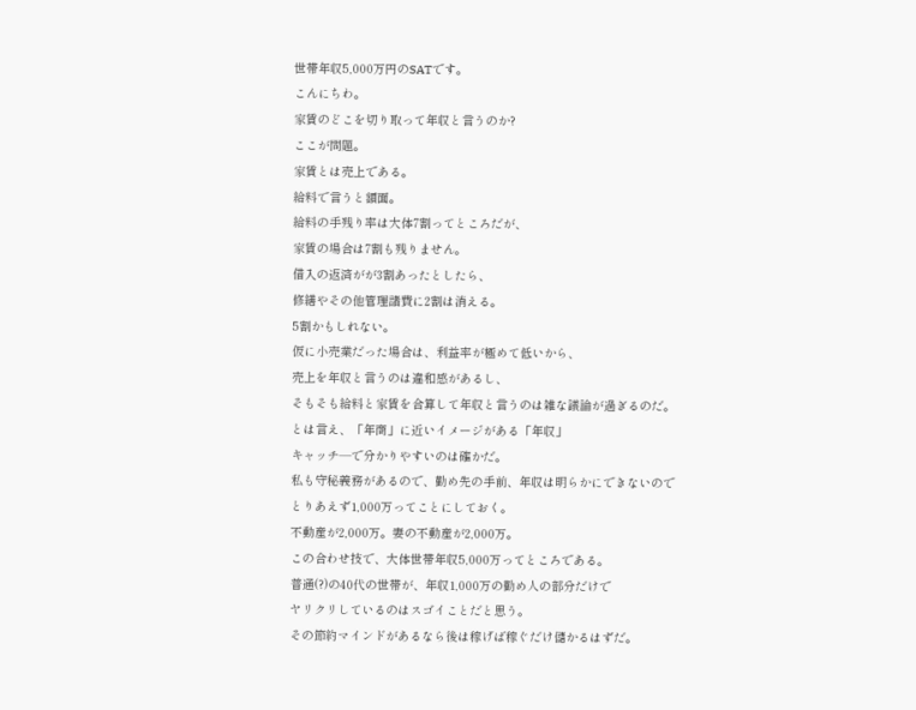世帯年収5,000万円のSATです。
こんにちわ。
家賃のどこを切り取って年収と言うのか?
ここが問題。
家賃とは売上である。
給料で言うと額面。
給料の手残り率は大体7割ってところだが、
家賃の場合は7割も残りません。
借入の返済がが3割あったとしたら、
修繕やその他管理諸費に2割は消える。
5割かもしれない。
仮に小売業だった場合は、利益率が極めて低いから、
売上を年収と言うのは違和感があるし、
そもそも給料と家賃を合算して年収と言うのは雑な議論が過ぎるのだ。
とは言え、「年商」に近いイメージがある「年収」
キャッチ―で分かりやすいのは確かだ。
私も守秘義務があるので、勤め先の手前、年収は明らかにできないので
とりあえず1,000万ってことにしておく。
不動産が2,000万。妻の不動産が2,000万。
この合わせ技で、大体世帯年収5,000万ってところである。
普通(?)の40代の世帯が、年収1,000万の勤め人の部分だけで
ヤリクリしているのはスゴイことだと思う。
その節約マインドがあるなら後は稼げば稼ぐだけ儲かるはずだ。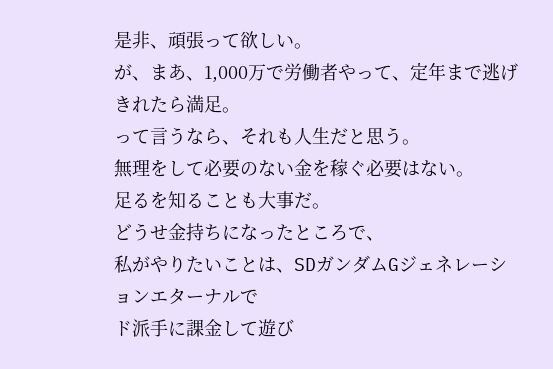是非、頑張って欲しい。
が、まあ、1,000万で労働者やって、定年まで逃げきれたら満足。
って言うなら、それも人生だと思う。
無理をして必要のない金を稼ぐ必要はない。
足るを知ることも大事だ。
どうせ金持ちになったところで、
私がやりたいことは、SDガンダムGジェネレーションエターナルで
ド派手に課金して遊び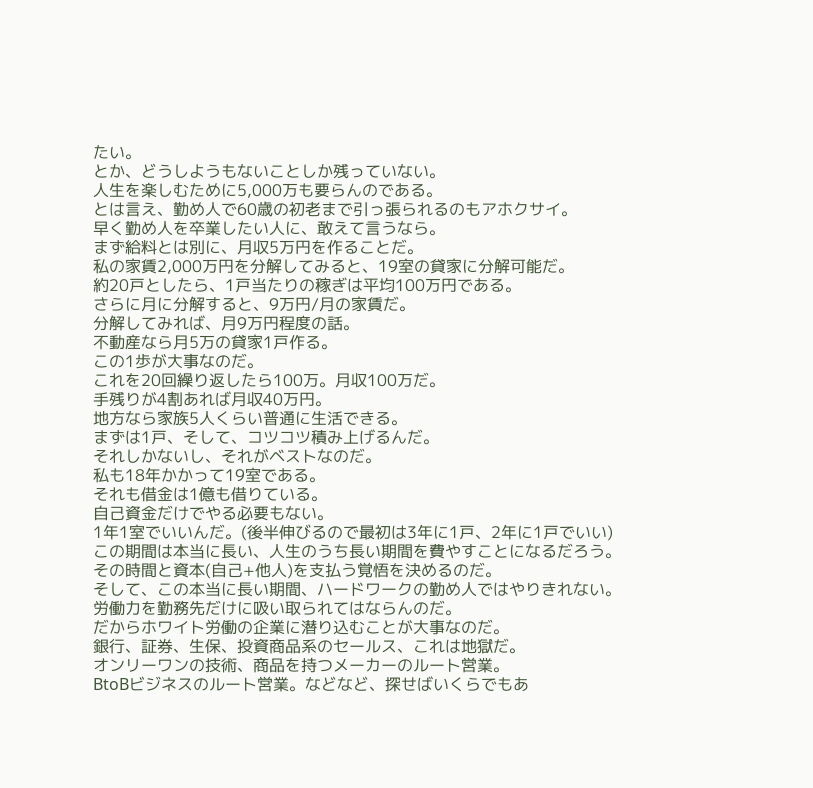たい。
とか、どうしようもないことしか残っていない。
人生を楽しむために5,000万も要らんのである。
とは言え、勤め人で60歳の初老まで引っ張られるのもアホクサイ。
早く勤め人を卒業したい人に、敢えて言うなら。
まず給料とは別に、月収5万円を作ることだ。
私の家賃2,000万円を分解してみると、19室の貸家に分解可能だ。
約20戸としたら、1戸当たりの稼ぎは平均100万円である。
さらに月に分解すると、9万円/月の家賃だ。
分解してみれば、月9万円程度の話。
不動産なら月5万の貸家1戸作る。
この1歩が大事なのだ。
これを20回繰り返したら100万。月収100万だ。
手残りが4割あれば月収40万円。
地方なら家族5人くらい普通に生活できる。
まずは1戸、そして、コツコツ積み上げるんだ。
それしかないし、それがベストなのだ。
私も18年かかって19室である。
それも借金は1億も借りている。
自己資金だけでやる必要もない。
1年1室でいいんだ。(後半伸びるので最初は3年に1戸、2年に1戸でいい)
この期間は本当に長い、人生のうち長い期間を費やすことになるだろう。
その時間と資本(自己+他人)を支払う覚悟を決めるのだ。
そして、この本当に長い期間、ハードワークの勤め人ではやりきれない。
労働力を勤務先だけに吸い取られてはならんのだ。
だからホワイト労働の企業に潜り込むことが大事なのだ。
銀行、証券、生保、投資商品系のセールス、これは地獄だ。
オンリーワンの技術、商品を持つメーカーのルート営業。
BtoBビジネスのルート営業。などなど、探せばいくらでもあ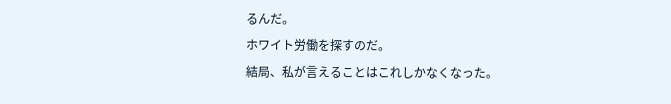るんだ。
ホワイト労働を探すのだ。
結局、私が言えることはこれしかなくなった。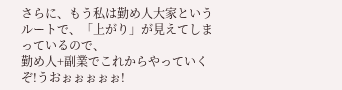さらに、もう私は勤め人大家というルートで、「上がり」が見えてしまっているので、
勤め人+副業でこれからやっていくぞ!うおぉぉぉぉぉ!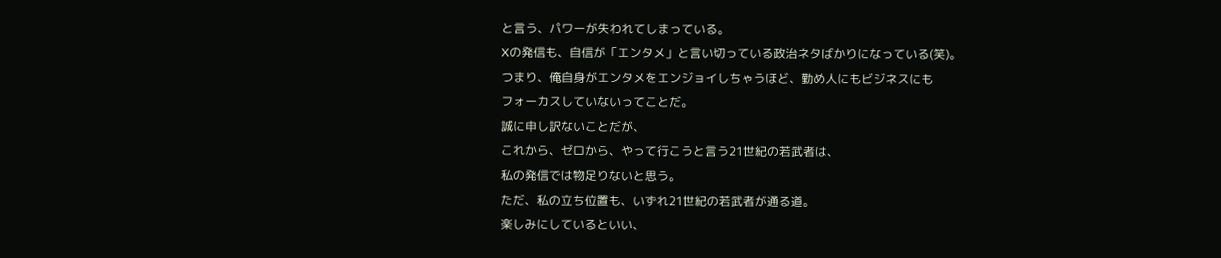と言う、パワーが失われてしまっている。
Xの発信も、自信が「エンタメ」と言い切っている政治ネタばかりになっている(笑)。
つまり、俺自身がエンタメをエンジョイしちゃうほど、勤め人にもビジネスにも
フォーカスしていないってことだ。
誠に申し訳ないことだが、
これから、ゼロから、やって行こうと言う21世紀の若武者は、
私の発信では物足りないと思う。
ただ、私の立ち位置も、いずれ21世紀の若武者が通る道。
楽しみにしているといい、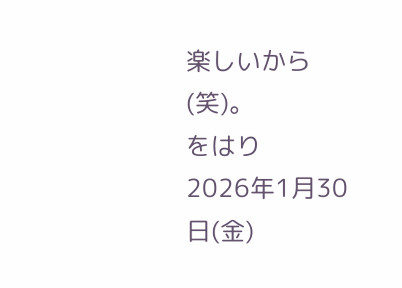楽しいから(笑)。
をはり
2026年1月30日(金)